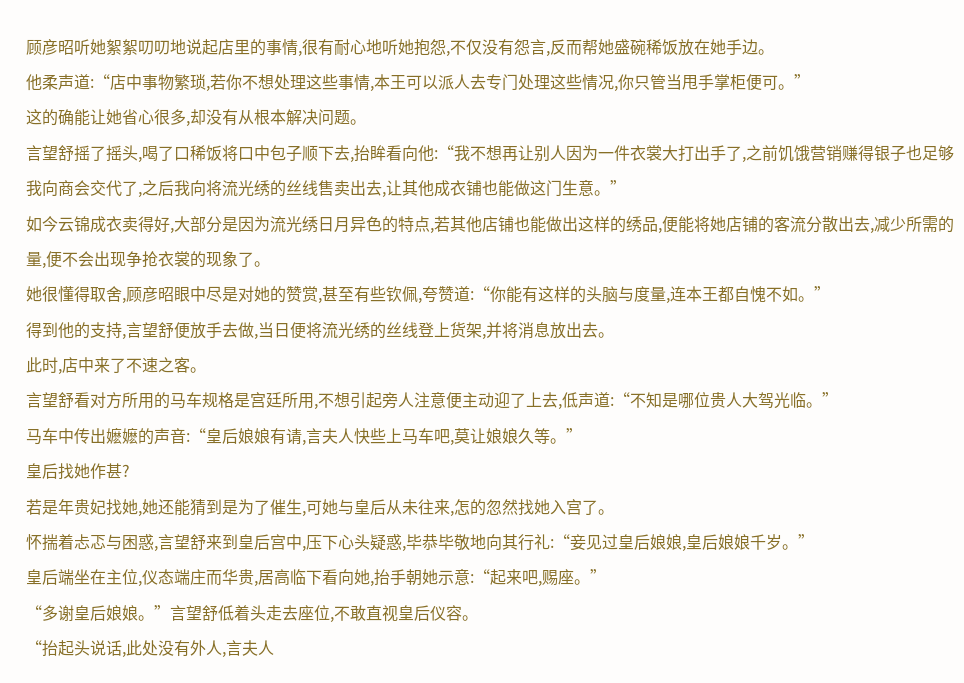顾彦昭听她絮絮叨叨地说起店里的事情,很有耐心地听她抱怨,不仅没有怨言,反而帮她盛碗稀饭放在她手边。
他柔声道:“店中事物繁琐,若你不想处理这些事情,本王可以派人去专门处理这些情况,你只管当甩手掌柜便可。”
这的确能让她省心很多,却没有从根本解决问题。
言望舒摇了摇头,喝了口稀饭将口中包子顺下去,抬眸看向他:“我不想再让别人因为一件衣裳大打出手了,之前饥饿营销赚得银子也足够我向商会交代了,之后我向将流光绣的丝线售卖出去,让其他成衣铺也能做这门生意。”
如今云锦成衣卖得好,大部分是因为流光绣日月异色的特点,若其他店铺也能做出这样的绣品,便能将她店铺的客流分散出去,减少所需的量,便不会出现争抢衣裳的现象了。
她很懂得取舍,顾彦昭眼中尽是对她的赞赏,甚至有些钦佩,夸赞道:“你能有这样的头脑与度量,连本王都自愧不如。”
得到他的支持,言望舒便放手去做,当日便将流光绣的丝线登上货架,并将消息放出去。
此时,店中来了不速之客。
言望舒看对方所用的马车规格是宫廷所用,不想引起旁人注意便主动迎了上去,低声道:“不知是哪位贵人大驾光临。”
马车中传出嬷嬷的声音:“皇后娘娘有请,言夫人快些上马车吧,莫让娘娘久等。”
皇后找她作甚?
若是年贵妃找她,她还能猜到是为了催生,可她与皇后从未往来,怎的忽然找她入宫了。
怀揣着忐忑与困惑,言望舒来到皇后宫中,压下心头疑惑,毕恭毕敬地向其行礼:“妾见过皇后娘娘,皇后娘娘千岁。”
皇后端坐在主位,仪态端庄而华贵,居高临下看向她,抬手朝她示意:“起来吧,赐座。”
“多谢皇后娘娘。”言望舒低着头走去座位,不敢直视皇后仪容。
“抬起头说话,此处没有外人,言夫人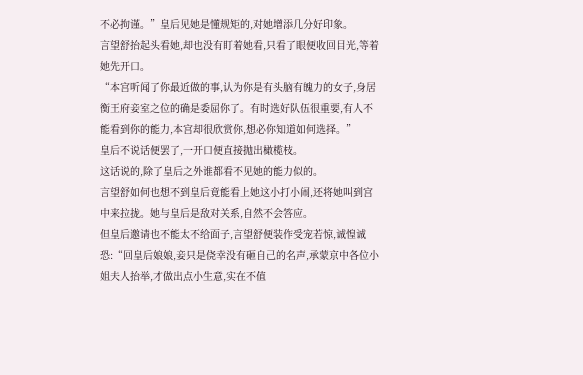不必拘谨。”皇后见她是懂规矩的,对她增添几分好印象。
言望舒抬起头看她,却也没有盯着她看,只看了眼便收回目光,等着她先开口。
“本宫听闻了你最近做的事,认为你是有头脑有魄力的女子,身居衡王府妾室之位的确是委屈你了。有时选好队伍很重要,有人不能看到你的能力,本宫却很欣赏你,想必你知道如何选择。”
皇后不说话便罢了,一开口便直接抛出橄榄枝。
这话说的,除了皇后之外谁都看不见她的能力似的。
言望舒如何也想不到皇后竟能看上她这小打小闹,还将她叫到宫中来拉拢。她与皇后是敌对关系,自然不会答应。
但皇后邀请也不能太不给面子,言望舒便装作受宠若惊,诚惶诚恐:“回皇后娘娘,妾只是侥幸没有砸自己的名声,承蒙京中各位小姐夫人抬举,才做出点小生意,实在不值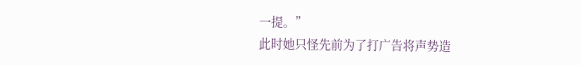一提。”
此时她只怪先前为了打广告将声势造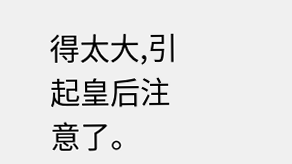得太大,引起皇后注意了。